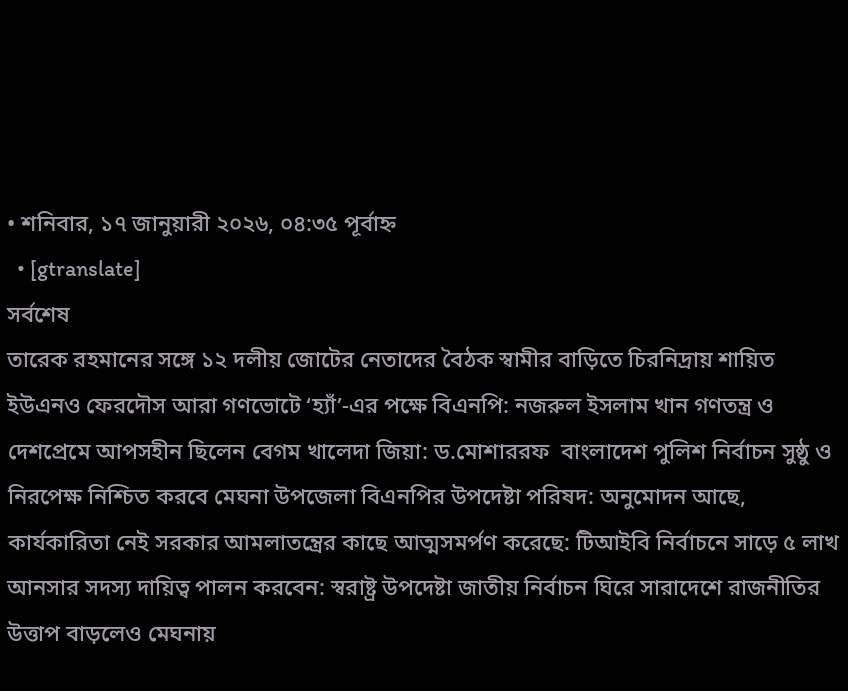• শনিবার, ১৭ জানুয়ারী ২০২৬, ০৪:৩৫ পূর্বাহ্ন
  • [gtranslate]
সর্বশেষ
তারেক রহমানের সঙ্গে ১২ দলীয় জোটের নেতাদের বৈঠক স্বামীর বাড়িতে চিরনিদ্রায় শায়িত ইউএনও ফেরদৌস আরা গণভোটে ‘হ্যাঁ’-এর পক্ষে বিএনপি: নজরুল ইসলাম খান গণতন্ত্র ও দেশপ্রেমে আপসহীন ছিলেন বেগম খালেদা জিয়া: ড.মোশাররফ  বাংলাদেশ পুলিশ নির্বাচন সুষ্ঠু ও নিরপেক্ষ নিশ্চিত করবে মেঘনা উপজেলা বিএনপির উপদেষ্টা পরিষদ: অনুমোদন আছে, কার্যকারিতা নেই সরকার আমলাতন্ত্রের কাছে আত্মসমর্পণ করেছে: টিআইবি নির্বাচনে সাড়ে ৫ লাখ আনসার সদস্য দায়িত্ব পালন করবেন: স্বরাষ্ট্র উপদেষ্টা জাতীয় নির্বাচন ঘিরে সারাদেশে রাজনীতির উত্তাপ বাড়লেও মেঘনায়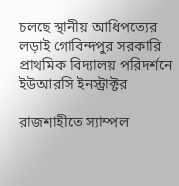চলছে স্থানীয় আধিপত্যের লড়াই গোবিন্দপুর সরকারি প্রাথমিক বিদ্যালয় পরিদর্শনে ইউআরসি ইনস্ট্রাক্টর

রাজশাহীতে স্যাম্পল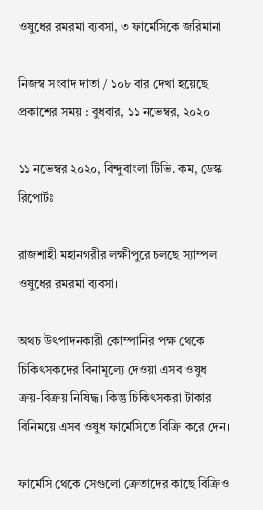ওষুধের রমরমা ব্যবসা, ৩ ফার্মেসিকে জরিমানা

নিজস্ব সংবাদ দাতা / ১০৮ বার দেখা হয়েছে
প্রকাশের সময় : বুধবার, ১১ নভেম্বর, ২০২০

১১ নভেম্বর ২০২০, বিন্দুবাংলা টিভি. কম, ডেস্ক রিপোর্টঃ

রাজশাহী মহানগরীর লক্ষীপুরে চলছে স্যাম্পল ওষুধের রমরমা ব্যবসা।

অথচ উৎপাদনকারী কোম্পানির পক্ষ থেকে চিকিৎসকদের বিনামূল্যে দেওয়া এসব ওষুধ ক্রয়-বিক্রয় নিষিদ্ধ। কিন্তু চিকিৎসকরা টাকার বিনিময়ে এসব ওষুধ ফার্মেসিতে বিক্রি করে দেন।

ফার্মেসি থেকে সেগুলো ক্রেতাদের কাছে বিক্রিও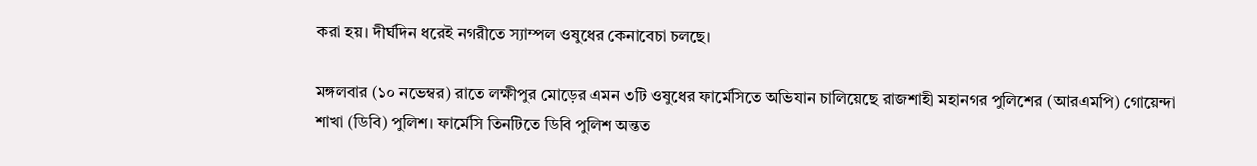করা হয়। দীর্ঘদিন ধরেই নগরীতে স্যাম্পল ওষুধের কেনাবেচা চলছে।

মঙ্গলবার (১০ নভেম্বর) রাতে লক্ষীপুর মোড়ের এমন ৩টি ওষুধের ফার্মেসিতে অভিযান চালিয়েছে রাজশাহী মহানগর পুলিশের (আরএমপি) গোয়েন্দা শাখা (ডিবি) পুলিশ। ফার্মেসি তিনটিতে ডিবি পুলিশ অন্তত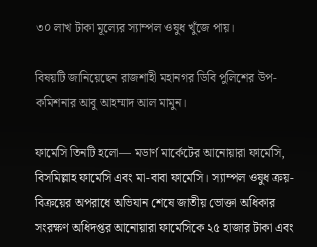৩০ লাখ টাকা মূল্যের স্যাম্পল ওষুধ খুঁজে পায়।

বিষয়টি জানিয়েছেন রাজশাহী মহানগর ডিবি পুলিশের উপ-কমিশনার আবু আহম্মাদ আল মামুন।

ফার্মেসি তিনটি হলো— মডার্ণ মার্কেটের আনোয়ারা ফার্মেসি, বিসমিল্লাহ ফার্মেসি এবং মা-বাবা ফার্মেসি। স্যাম্পল ওষুধ ক্রয়-বিক্রয়ের অপরাধে অভিযান শেষে জাতীয় ভোক্তা অধিকার সংরক্ষণ অধিদপ্তর আনোয়ারা ফার্মেসিকে ২৫ হাজার টাকা এবং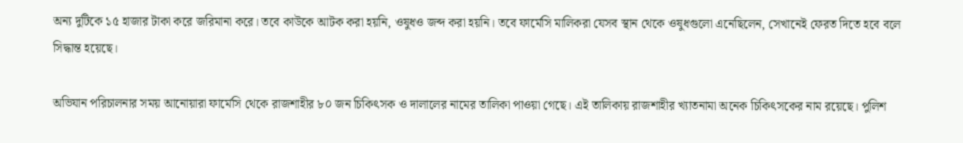অন্য দুটিকে ১৫ হাজার টাকা করে জরিমানা করে। তবে কাউকে আটক করা হয়নি, ওষুধও জব্দ করা হয়নি। তবে ফার্মেসি মালিকরা যেসব স্থান থেকে ওষুধগুলো এনেছিলেন, সেখানেই ফেরত দিতে হবে বলে সিদ্ধান্ত হয়েছে।

অভিযান পরিচালনার সময় আনোয়ারা ফার্মেসি থেকে রাজশাহীর ৮০ জন চিকিৎসক ও দালালের নামের তালিকা পাওয়া গেছে। এই তালিকায় রাজশাহীর খ্যাতনামা অনেক চিকিৎসকের নাম রয়েছে। পুলিশ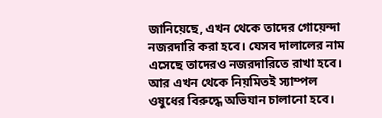জানিয়েছে, এখন থেকে তাদের গোয়েন্দা নজরদারি করা হবে। যেসব দালালের নাম এসেছে তাদেরও নজরদারিতে রাখা হবে। আর এখন থেকে নিয়মিতই স্যাম্পল ওষুধের বিরুদ্ধে অভিযান চালানো হবে।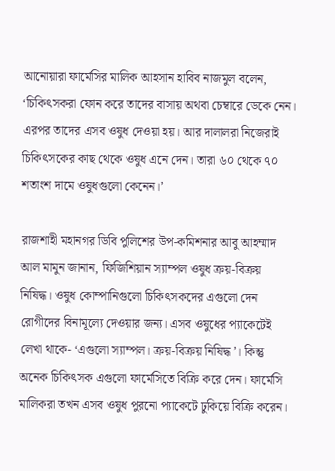আনোয়ারা ফার্মেসির মালিক আহসান হাবিব নাজমুল বলেন, ‘চিকিৎসকরা ফোন করে তাদের বাসায় অথবা চেম্বারে ডেকে নেন। এরপর তাদের এসব ওষুধ দেওয়া হয়। আর দালালরা নিজেরাই চিকিৎসকের কাছ থেকে ওষুধ এনে দেন। তারা ৬০ থেকে ৭০ শতাংশ দামে ওষুধগুলো কেনেন।’

রাজশাহী মহানগর ডিবি পুলিশের উপ-কমিশনার আবু আহম্মাদ আল মামুন জানান, ফিজিশিয়ান স্যাম্পল ওষুধ ক্রয়-বিক্রয় নিষিদ্ধ। ওষুধ কোম্পানিগুলো চিকিৎসকদের এগুলো দেন রোগীদের বিনামূল্যে দেওয়ার জন্য। এসব ওষুধের প্যাকেটেই লেখা থাকে- ‘এগুলো স্যাম্পল। ক্রয়-বিক্রয় নিষিদ্ধ’। কিন্তু অনেক চিকিৎসক এগুলো ফার্মেসিতে বিক্রি করে দেন। ফার্মেসি মালিকরা তখন এসব ওষুধ পুরনো প্যাকেটে ঢুকিয়ে বিক্রি করেন।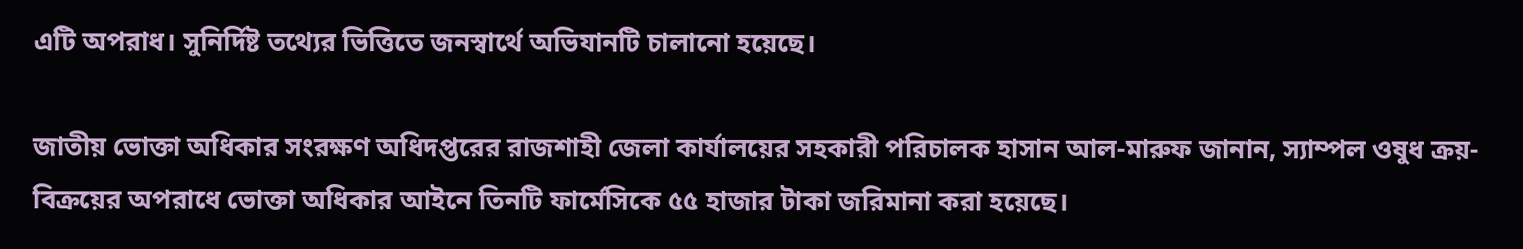এটি অপরাধ। সুনির্দিষ্ট তথ্যের ভিত্তিতে জনস্বার্থে অভিযানটি চালানো হয়েছে।

জাতীয় ভোক্তা অধিকার সংরক্ষণ অধিদপ্তরের রাজশাহী জেলা কার্যালয়ের সহকারী পরিচালক হাসান আল-মারুফ জানান, স্যাম্পল ওষুধ ক্রয়-বিক্রয়ের অপরাধে ভোক্তা অধিকার আইনে তিনটি ফার্মেসিকে ৫৫ হাজার টাকা জরিমানা করা হয়েছে।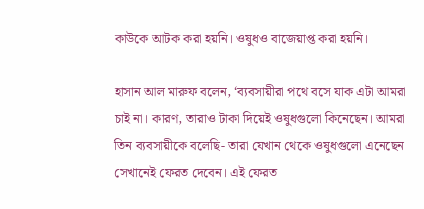কাউকে আটক করা হয়নি। ওষুধও বাজেয়াপ্ত করা হয়নি।

হাসান আল মারুফ বলেন, ‘ব্যবসায়ীরা পথে বসে যাক এটা আমরা চাই না। কারণ, তারাও টাকা দিয়েই ওষুধগুলো কিনেছেন। আমরা তিন ব্যবসায়ীকে বলেছি- তারা যেখান থেকে ওষুধগুলো এনেছেন সেখানেই ফেরত দেবেন। এই ফেরত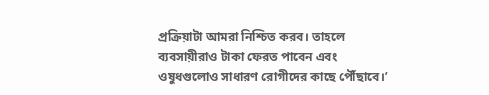প্রক্রিয়াটা আমরা নিশ্চিত করব। তাহলে ব্যবসায়ীরাও টাকা ফেরত পাবেন এবং ওষুধগুলোও সাধারণ রোগীদের কাছে পৌঁছাবে।’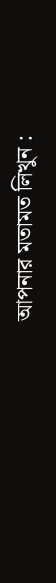আপনার মতামত লিখুন :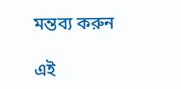মন্তব্য করুন

এই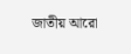জাতীয় আরো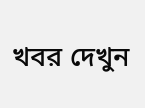খবর দেখুন